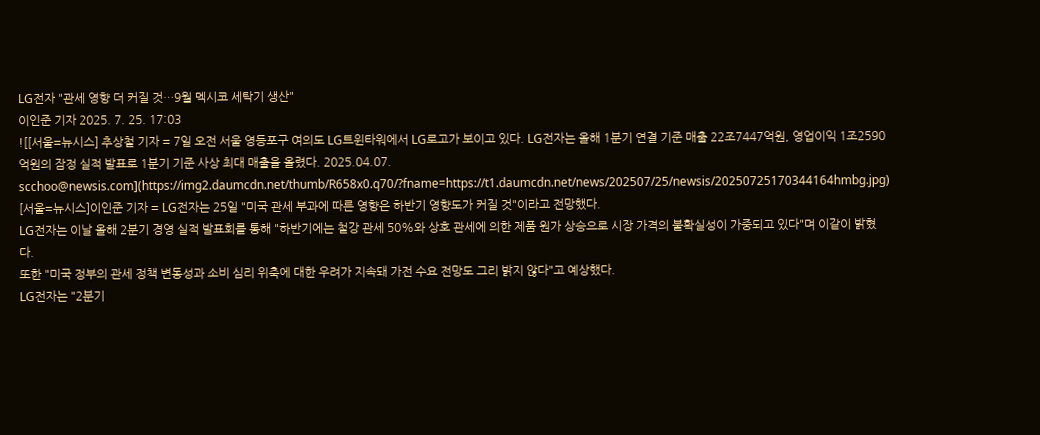LG전자 "관세 영향 더 커질 것…9월 멕시코 세탁기 생산"
이인준 기자 2025. 7. 25. 17:03
![[서울=뉴시스] 추상철 기자 = 7일 오전 서울 영등포구 여의도 LG트윈타워에서 LG로고가 보이고 있다. LG전자는 올해 1분기 연결 기준 매출 22조7447억원, 영업이익 1조2590억원의 잠정 실적 발표로 1분기 기준 사상 최대 매출을 올렸다. 2025.04.07. scchoo@newsis.com](https://img2.daumcdn.net/thumb/R658x0.q70/?fname=https://t1.daumcdn.net/news/202507/25/newsis/20250725170344164hmbg.jpg)
[서울=뉴시스]이인준 기자 = LG전자는 25일 "미국 관세 부과에 따른 영향은 하반기 영향도가 커질 것"이라고 전망했다.
LG전자는 이날 올해 2분기 경영 실적 발표회를 통해 "하반기에는 철강 관세 50%와 상호 관세에 의한 제품 원가 상승으로 시장 가격의 불확실성이 가중되고 있다"며 이같이 밝혔다.
또한 "미국 정부의 관세 정책 변동성과 소비 심리 위축에 대한 우려가 지속돼 가전 수요 전망도 그리 밝지 않다"고 예상했다.
LG전자는 "2분기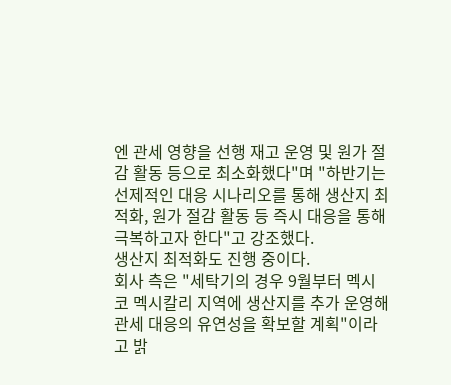엔 관세 영향을 선행 재고 운영 및 원가 절감 활동 등으로 최소화했다"며 "하반기는 선제적인 대응 시나리오를 통해 생산지 최적화, 원가 절감 활동 등 즉시 대응을 통해 극복하고자 한다"고 강조했다.
생산지 최적화도 진행 중이다.
회사 측은 "세탁기의 경우 9월부터 멕시코 멕시칼리 지역에 생산지를 추가 운영해 관세 대응의 유연성을 확보할 계획"이라고 밝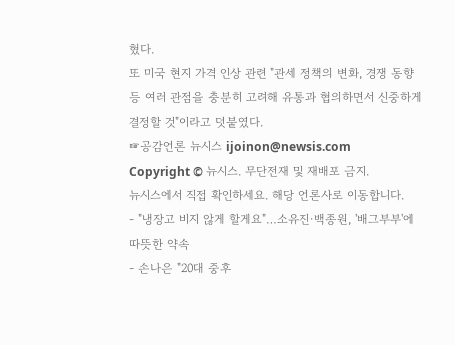혔다.
또 미국 현지 가격 인상 관련 "관세 정책의 변화, 경쟁 동향 등 여러 관점을 충분히 고려해 유통과 협의하면서 신중하게 결정할 것"이라고 덧붙였다.
☞공감언론 뉴시스 ijoinon@newsis.com
Copyright © 뉴시스. 무단전재 및 재배포 금지.
뉴시스에서 직접 확인하세요. 해당 언론사로 이동합니다.
- "냉장고 비지 않게 할게요"…소유진·백종원, '배그부부'에 따뜻한 약속
- 손나은 "20대 중후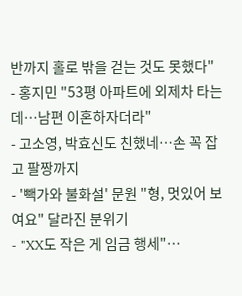반까지 홀로 밖을 걷는 것도 못했다"
- 홍지민 "53평 아파트에 외제차 타는데…남편 이혼하자더라"
- 고소영, 박효신도 친했네…손 꼭 잡고 팔짱까지
- '빽가와 불화설' 문원 "형, 멋있어 보여요" 달라진 분위기
- "XX도 작은 게 임금 행세"…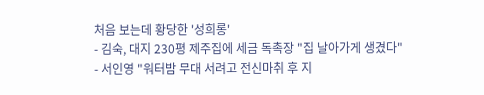처음 보는데 황당한 '성희롱'
- 김숙, 대지 230평 제주집에 세금 독촉장 "집 날아가게 생겼다"
- 서인영 "워터밤 무대 서려고 전신마취 후 지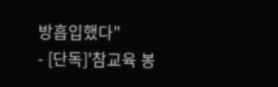방흡입했다"
- [단독]'참교육 봉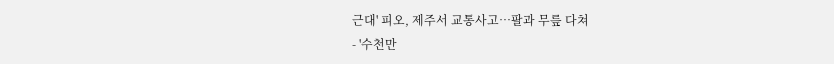근대' 피오, 제주서 교통사고…팔과 무릎 다쳐
- '수천만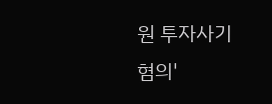원 투자사기 혐의'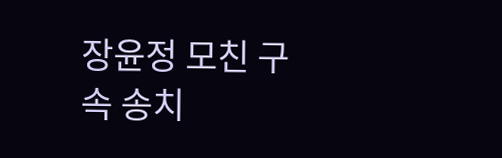장윤정 모친 구속 송치